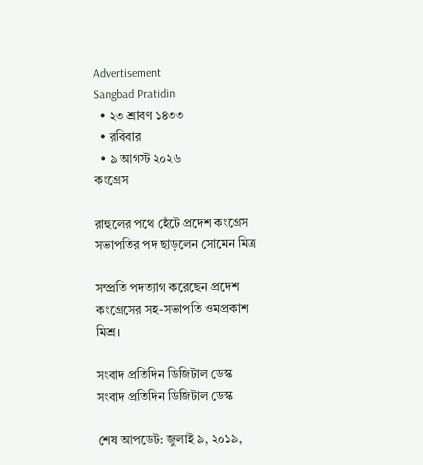Advertisement
Sangbad Pratidin
  • ২৩ শ্রাবণ ১৪৩৩
  • রবিবার
  • ৯ আগস্ট ২০২৬
কংগ্রেস

রাহুলের পথে হেঁটে প্রদেশ কংগ্রেস সভাপতির পদ ছাড়লেন সোমেন মিত্র

সম্প্রতি পদত্যাগ করেছেন প্রদেশ কংগ্রেসের সহ-সভাপতি ওমপ্রকাশ মিশ্র।

সংবাদ প্রতিদিন ডিজিটাল ডেস্ক
সংবাদ প্রতিদিন ডিজিটাল ডেস্ক

শেষ আপডেট: জুলাই ৯, ২০১৯,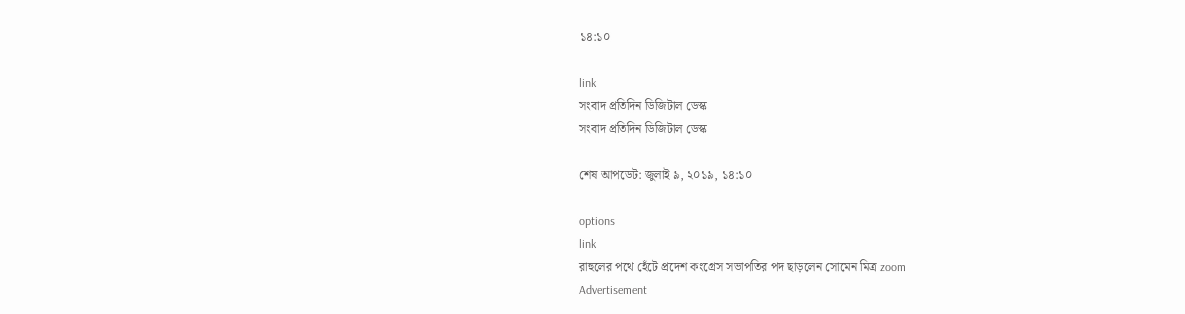১৪:১০

link
সংবাদ প্রতিদিন ডিজিটাল ডেস্ক
সংবাদ প্রতিদিন ডিজিটাল ডেস্ক

শেষ আপডেট: জুলাই ৯, ২০১৯, ১৪:১০

options
link
রাহুলের পথে হেঁটে প্রদেশ কংগ্রেস সভাপতির পদ ছাড়লেন সোমেন মিত্র zoom
Advertisement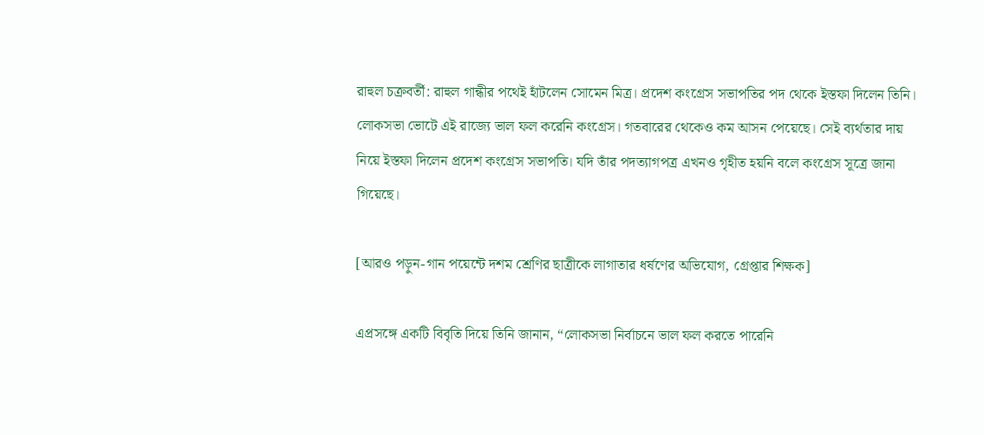রাহুল চক্রবর্তী: রাহুল গান্ধীর পথেই হাঁটলেন সোমেন মিত্র। প্রদেশ কংগ্রেস সভাপতির পদ থেকে ইস্তফা দিলেন তিনি। লোকসভা ভোটে এই রাজ্যে ভাল ফল করেনি কংগ্রেস। গতবারের থেকেও কম আসন পেয়েছে। সেই ব্যর্থতার দায় নিয়ে ইস্তফা দিলেন প্রদেশ কংগ্রেস সভাপতি। যদি তাঁর পদত্যাগপত্র এখনও গৃহীত হয়নি বলে কংগ্রেস সূত্রে জানা গিয়েছে।

[আরও পড়ুন-গান পয়েন্টে দশম শ্রেণির ছাত্রীকে লাগাতার ধর্ষণের অভিযোগ, গ্রেপ্তার শিক্ষক]

এপ্রসঙ্গে একটি বিবৃতি দিয়ে তিনি জানান, “লোকসভা নির্বাচনে ভাল ফল করতে পারেনি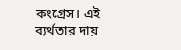কংগ্রেস। এই ব্যর্থতার দায়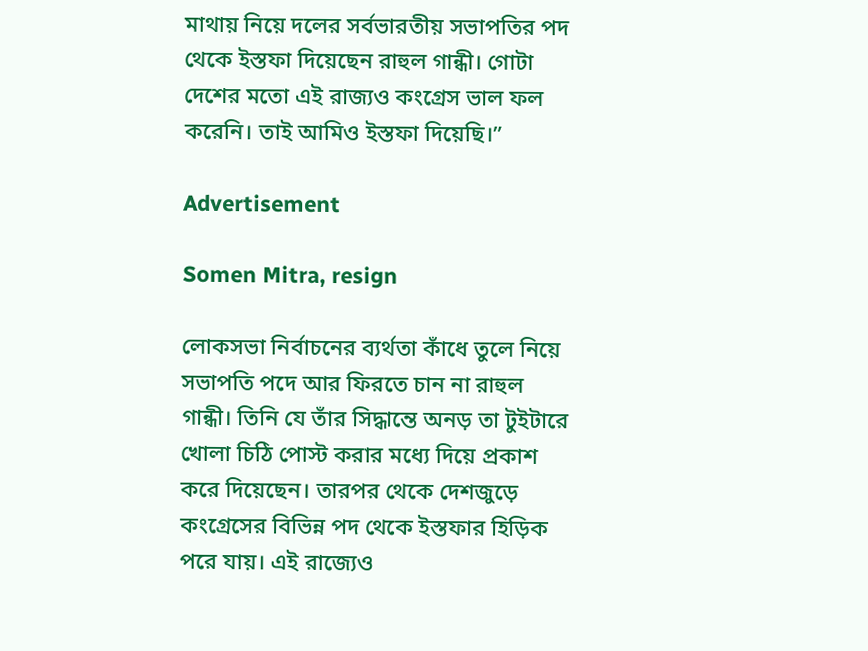মাথায় নিয়ে দলের সর্বভারতীয় সভাপতির পদ থেকে ইস্তফা দিয়েছেন রাহুল গান্ধী। গোটা দেশের মতো এই রাজ্যও কংগ্রেস ভাল ফল করেনি। তাই আমিও ইস্তফা দিয়েছি।”

Advertisement

Somen Mitra, resign

লোকসভা নির্বাচনের ব্যর্থতা কাঁধে তুলে নিয়ে সভাপতি পদে আর ফিরতে চান না রাহুল গান্ধী। তিনি যে তাঁর সিদ্ধান্তে অনড় তা টুইটারে খোলা চিঠি পোস্ট করার মধ্যে দিয়ে প্রকাশ করে দিয়েছেন। তারপর থেকে দেশজুড়ে কংগ্রেসের বিভিন্ন পদ থেকে ইস্তফার হিড়িক পরে যায়। এই রাজ্যেও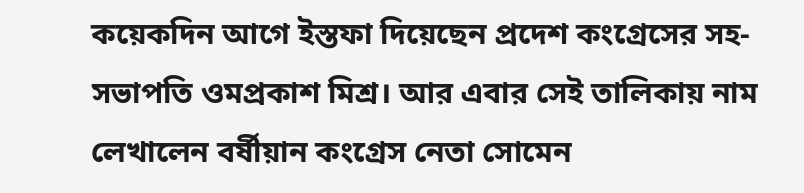কয়েকদিন আগে ইস্তফা দিয়েছেন প্রদেশ কংগ্রেসের সহ-সভাপতি ওমপ্রকাশ মিশ্র। আর এবার সেই তালিকায় নাম লেখালেন বর্ষীয়ান কংগ্রেস নেতা সোমেন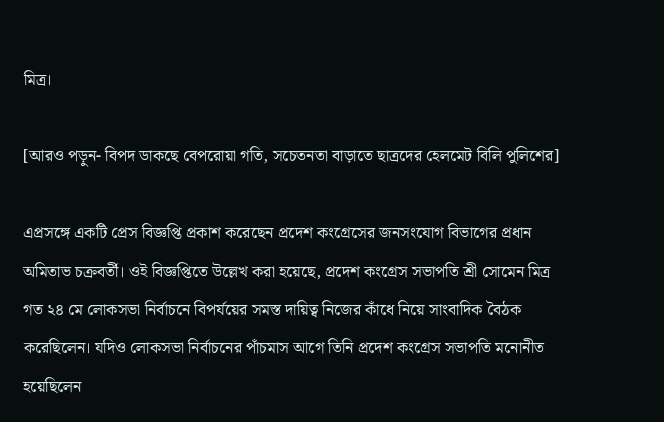মিত্র।

[আরও পড়ুন- বিপদ ডাকছে বেপরোয়া গতি, সচেতনতা বাড়াতে ছাত্রদের হেলমেট বিলি পুলিশের]

এপ্রসঙ্গে একটি প্রেস বিজ্ঞপ্তি প্রকাশ করেছেন প্রদেশ কংগ্রেসের জনসংযোগ বিভাগের প্রধান অমিতাভ চক্রবর্তী। ওই বিজ্ঞপ্তিতে উল্লেখ করা হয়েছে, প্রদেশ কংগ্রেস সভাপতি শ্রী সোমেন মিত্র গত ২৪ মে লোকসভা নির্বাচনে বিপর্যয়ের সমস্ত দায়িত্ব নিজের কাঁধে নিয়ে সাংবাদিক বৈঠক করেছিলেন। যদিও লোকসভা নির্বাচনের পাঁচমাস আগে তিনি প্রদেশ কংগ্রেস সভাপতি মনোনীত হয়েছিলেন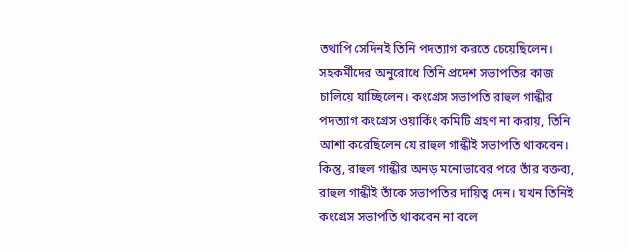তথাপি সেদিনই তিনি পদত্যাগ করতে চেয়েছিলেন। সহকর্মীদের অনুরোধে তিনি প্রদেশ সভাপতির কাজ চালিয়ে যাচ্ছিলেন। কংগ্রেস সভাপতি রাহুল গান্ধীর পদত্যাগ কংগ্রেস ওয়ার্কিং কমিটি গ্রহণ না করায়, তিনি আশা করেছিলেন যে রাহুল গান্ধীই সভাপতি থাকবেন। কিন্তু, রাহুল গান্ধীর অনড় মনোভাবের পরে তাঁর বক্তব্য, রাহুল গান্ধীই তাঁকে সভাপতির দায়িত্ব দেন। যখন তিনিই কংগ্রেস সভাপতি থাকবেন না বলে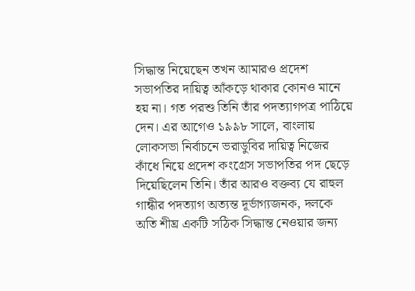সিদ্ধান্ত নিয়েছেন তখন আমারও প্রদেশ সভাপতির দায়িত্ব আঁকড়ে থাকার কোনও মানে হয় না। গত পরশু তিনি তাঁর পদত্যাগপত্র পাঠিয়ে দেন। এর আগেও ১৯৯৮ সালে, বাংলায় লোকসভা নির্বাচনে ভরাডুবির দায়িত্ব নিজের কাঁধে নিয়ে প্রদেশ কংগ্রেস সভাপতির পদ ছেড়ে দিয়েছিলেন তিনি। তাঁর আরও বক্তব্য যে রাহুল গান্ধীর পদত্যাগ অত্যন্ত দূর্ভাগ্যজনক, দলকে অতি শীঘ্র একটি সঠিক সিদ্ধান্ত নেওয়ার জন্য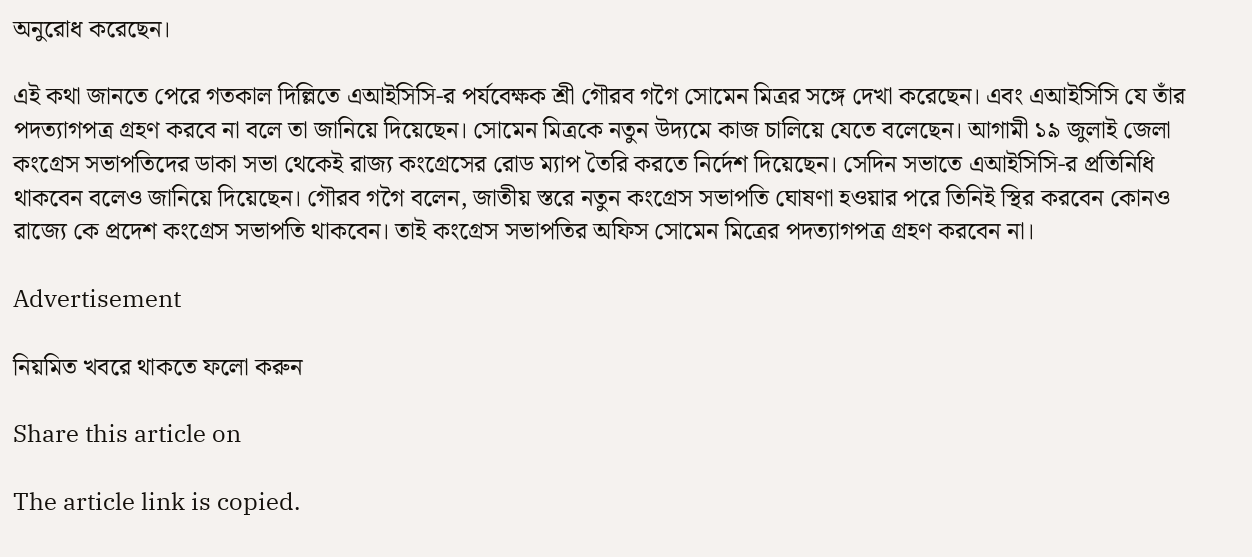অনুরোধ করেছেন।

এই কথা জানতে পেরে গতকাল দিল্লিতে এআইসিসি-র পর্যবেক্ষক শ্রী গৌরব গগৈ সোমেন মিত্রর সঙ্গে দেখা করেছেন। এবং এআইসিসি যে তাঁর পদত্যাগপত্র গ্রহণ করবে না বলে তা জানিয়ে দিয়েছেন। সোমেন মিত্রকে নতুন উদ্যমে কাজ চালিয়ে যেতে বলেছেন। আগামী ১৯ জুলাই জেলা কংগ্রেস সভাপতিদের ডাকা সভা থেকেই রাজ্য কংগ্রেসের রোড ম্যাপ তৈরি করতে নির্দেশ দিয়েছেন। সেদিন সভাতে এআইসিসি-র প্রতিনিধি থাকবেন বলেও জানিয়ে দিয়েছেন। গৌরব গগৈ বলেন, জাতীয় স্তরে নতুন কংগ্রেস সভাপতি ঘোষণা হওয়ার পরে তিনিই স্থির করবেন কোনও রাজ্যে কে প্রদেশ কংগ্রেস সভাপতি থাকবেন। তাই কংগ্রেস সভাপতির অফিস সোমেন মিত্রের পদত্যাগপত্র গ্রহণ করবেন না।

Advertisement

নিয়মিত খবরে থাকতে ফলো করুন

Share this article on

The article link is copied.